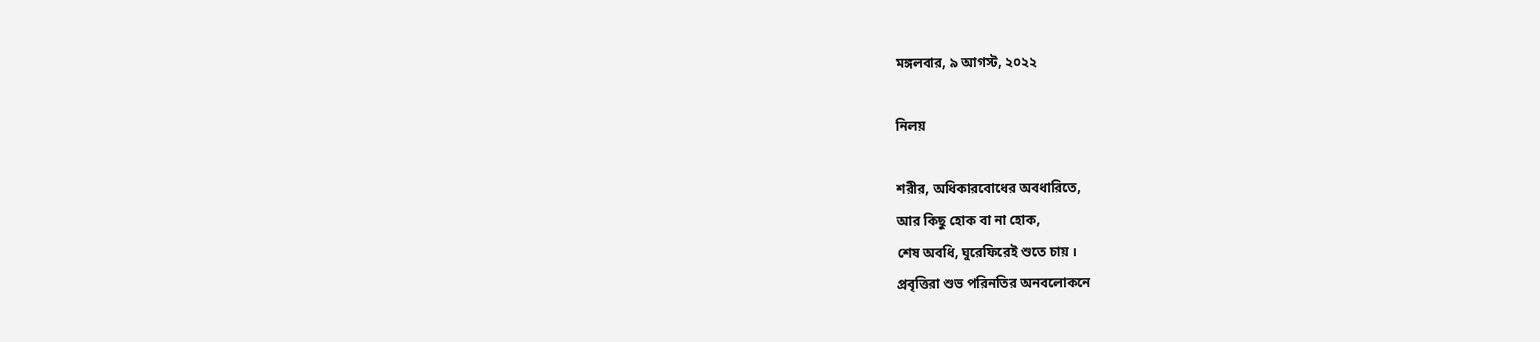মঙ্গলবার, ৯ আগস্ট, ২০২২

নিলয়

শরীর, অধিকারবোধের অবধারিতে,
আর কিছু হোক বা না হোক,
শেষ অবধি, ঘুরেফিরেই শুতে চায় ।
প্রবৃত্তিরা শুভ পরিনতির অনবলোকনে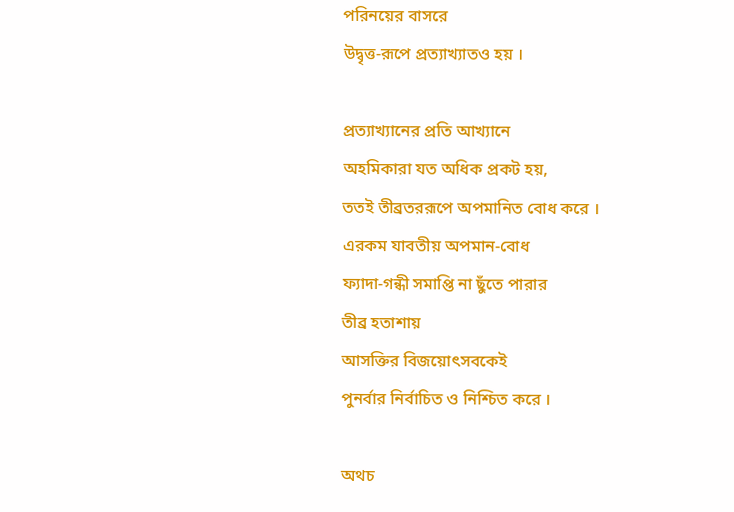পরিনয়ের বাসরে
উদ্বৃত্ত-রূপে প্রত্যাখ্যাতও হয় ।

প্রত্যাখ্যানের প্রতি আখ্যানে
অহমিকারা যত অধিক প্রকট হয়,
ততই তীব্রতররূপে অপমানিত বোধ করে ।
এরকম যাবতীয় অপমান-বোধ
ফ্যাদা-গন্ধী সমাপ্তি না ছুঁতে পারার
তীব্র হতাশায়
আসক্তির বিজয়োৎসবকেই
পুনর্বার নির্বাচিত ও নিশ্চিত করে ।

অথচ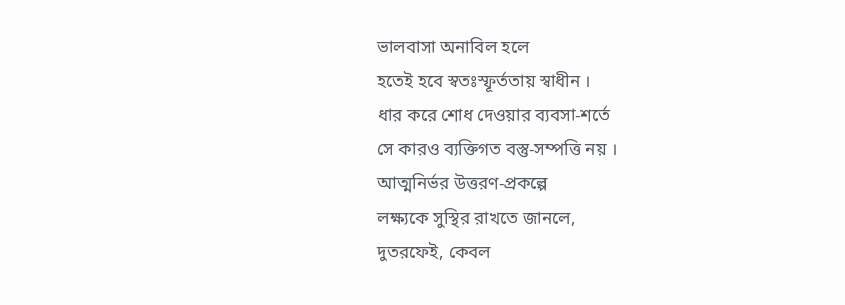ভালবাসা অনাবিল হলে
হতেই হবে স্বতঃস্ফূর্ততায় স্বাধীন ।
ধার করে শোধ দেওয়ার ব্যবসা-শর্তে
সে কারও ব্যক্তিগত বস্তু-সম্পত্তি নয় ।
আত্মনির্ভর উত্তরণ-প্রকল্পে
লক্ষ্যকে সুস্থির রাখতে জানলে,
দুতরফেই, কেবল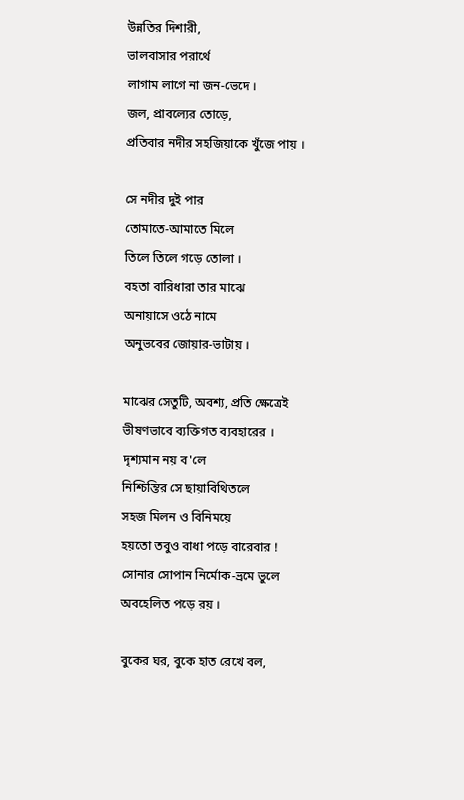উন্নতির দিশারী,
ভালবাসার পরার্থে
লাগাম লাগে না জন-ভেদে ।
জল, প্রাবল্যের তোড়ে,
প্রতিবার নদীর সহজিয়াকে খুঁজে পায় ।

সে নদীর দুই পার
তোমাতে-আমাতে মিলে
তিলে তিলে গড়ে তোলা ।
বহতা বারিধারা তার মাঝে
অনায়াসে ওঠে নামে
অনুভবের জোয়ার-ভাটায় ।

মাঝের সেতুটি, অবশ্য, প্রতি ক্ষেত্রেই
ভীষণভাবে ব্যক্তিগত ব্যবহারের ।
দৃশ্যমান নয় ব'লে
নিশ্চিন্তির সে ছায়াবিথিতলে
সহজ মিলন ও বিনিময়ে
হয়তো তবুও বাধা পড়ে বারেবার !
সোনার সোপান নির্মোক-ভ্রমে ভুলে
অবহেলিত পড়ে রয় ।

বুকের ঘর, বুকে হাত রেখে বল,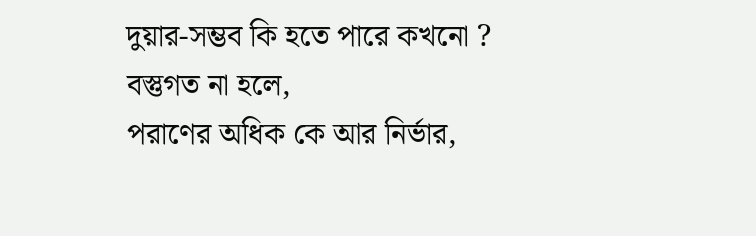দুয়ার-সম্ভব কি হতে পারে কখনো ?
বস্তুগত না হলে,
পরাণের অধিক কে আর নির্ভার,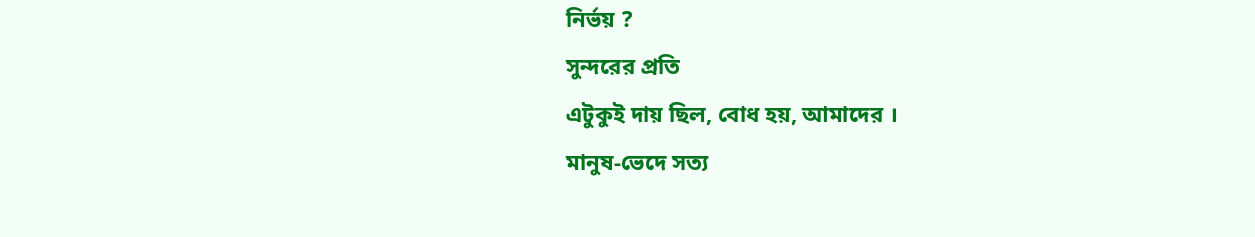নির্ভয় ?
সুন্দরের প্রতি
এটুকুই দায় ছিল, বোধ হয়, আমাদের ।
মানুষ-ভেদে সত্য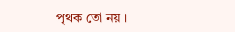পৃথক তো নয় ।